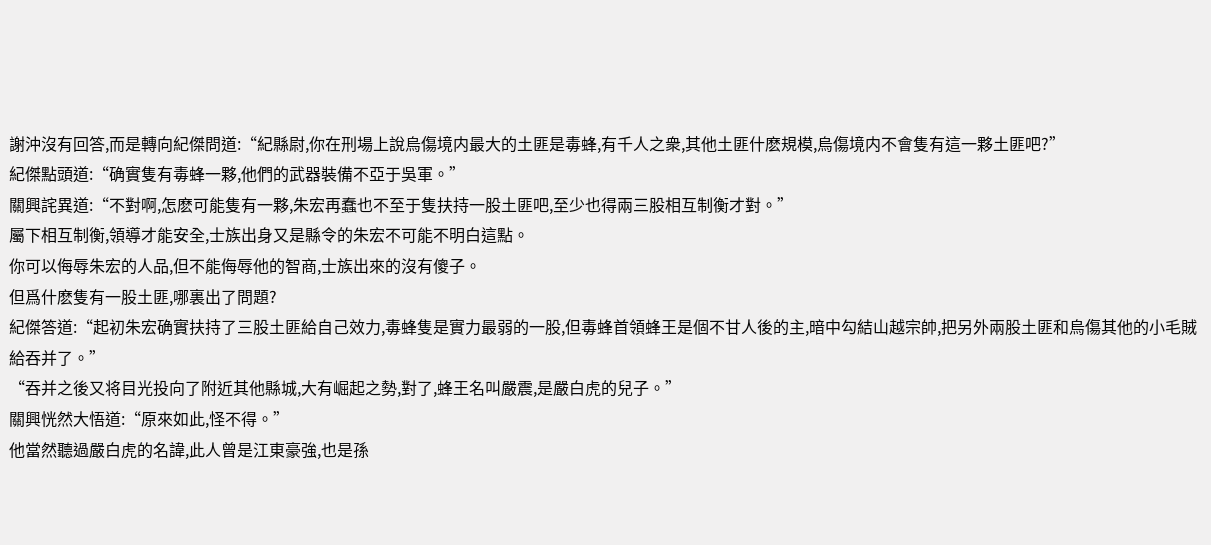謝沖沒有回答,而是轉向紀傑問道:“紀縣尉,你在刑場上說烏傷境内最大的土匪是毒蜂,有千人之衆,其他土匪什麽規模,烏傷境内不會隻有這一夥土匪吧?”
紀傑點頭道:“确實隻有毒蜂一夥,他們的武器裝備不亞于吳軍。”
關興詫異道:“不對啊,怎麽可能隻有一夥,朱宏再蠢也不至于隻扶持一股土匪吧,至少也得兩三股相互制衡才對。”
屬下相互制衡,領導才能安全,士族出身又是縣令的朱宏不可能不明白這點。
你可以侮辱朱宏的人品,但不能侮辱他的智商,士族出來的沒有傻子。
但爲什麽隻有一股土匪,哪裏出了問題?
紀傑答道:“起初朱宏确實扶持了三股土匪給自己效力,毒蜂隻是實力最弱的一股,但毒蜂首領蜂王是個不甘人後的主,暗中勾結山越宗帥,把另外兩股土匪和烏傷其他的小毛賊給吞并了。”
“吞并之後又将目光投向了附近其他縣城,大有崛起之勢,對了,蜂王名叫嚴震,是嚴白虎的兒子。”
關興恍然大悟道:“原來如此,怪不得。”
他當然聽過嚴白虎的名諱,此人曾是江東豪強,也是孫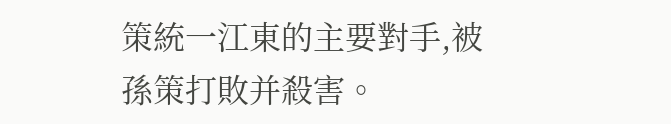策統一江東的主要對手,被孫策打敗并殺害。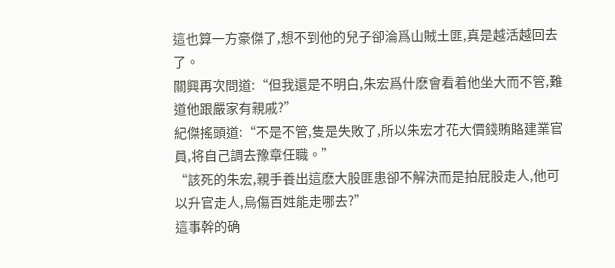這也算一方豪傑了,想不到他的兒子卻淪爲山賊土匪,真是越活越回去了。
關興再次問道:“但我還是不明白,朱宏爲什麽會看着他坐大而不管,難道他跟嚴家有親戚?”
紀傑搖頭道:“不是不管,隻是失敗了,所以朱宏才花大價錢賄賂建業官員,将自己調去豫章任職。”
“該死的朱宏,親手養出這麽大股匪患卻不解決而是拍屁股走人,他可以升官走人,烏傷百姓能走哪去?”
這事幹的确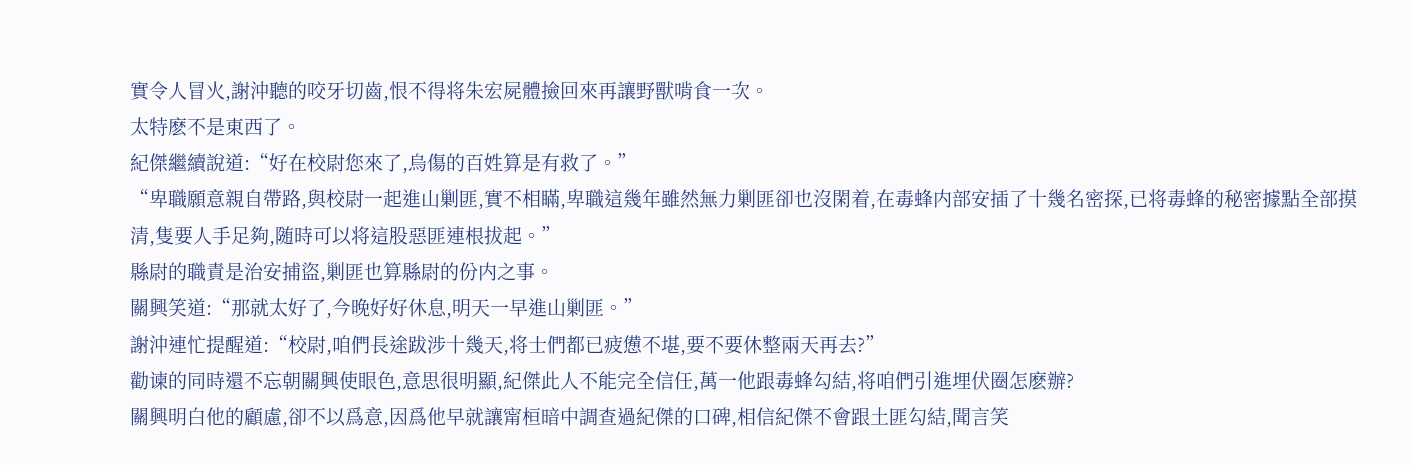實令人冒火,謝沖聽的咬牙切齒,恨不得将朱宏屍體撿回來再讓野獸啃食一次。
太特麽不是東西了。
紀傑繼續說道:“好在校尉您來了,烏傷的百姓算是有救了。”
“卑職願意親自帶路,與校尉一起進山剿匪,實不相瞞,卑職這幾年雖然無力剿匪卻也沒閑着,在毒蜂内部安插了十幾名密探,已将毒蜂的秘密據點全部摸清,隻要人手足夠,随時可以将這股惡匪連根拔起。”
縣尉的職責是治安捕盜,剿匪也算縣尉的份内之事。
關興笑道:“那就太好了,今晚好好休息,明天一早進山剿匪。”
謝沖連忙提醒道:“校尉,咱們長途跋涉十幾天,将士們都已疲憊不堪,要不要休整兩天再去?”
勸谏的同時還不忘朝關興使眼色,意思很明顯,紀傑此人不能完全信任,萬一他跟毒蜂勾結,将咱們引進埋伏圈怎麽辦?
關興明白他的顧慮,卻不以爲意,因爲他早就讓甯桓暗中調查過紀傑的口碑,相信紀傑不會跟土匪勾結,聞言笑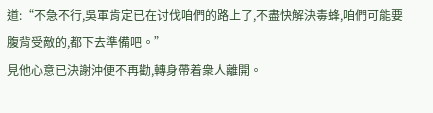道:“不急不行,吳軍肯定已在讨伐咱們的路上了,不盡快解決毒蜂,咱們可能要腹背受敵的,都下去準備吧。”
見他心意已決謝沖便不再勸,轉身帶着衆人離開。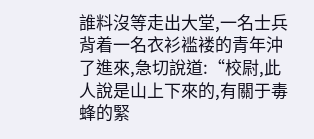誰料沒等走出大堂,一名士兵背着一名衣衫褴褛的青年沖了進來,急切說道:“校尉,此人說是山上下來的,有關于毒蜂的緊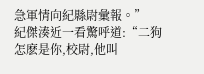急軍情向紀縣尉彙報。”
紀傑湊近一看驚呼道:“二狗怎麽是你,校尉,他叫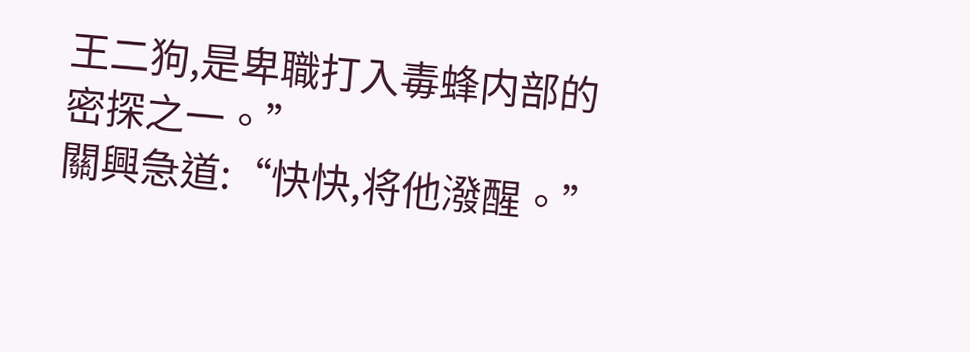王二狗,是卑職打入毒蜂内部的密探之一。”
關興急道:“快快,将他潑醒。”